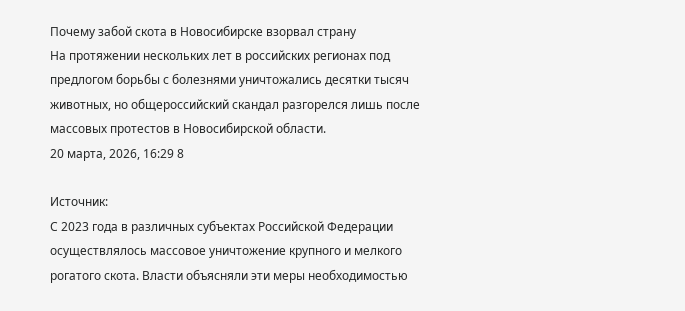Почему забой скота в Новосибирске взорвал страну
На протяжении нескольких лет в российских регионах под предлогом борьбы с болезнями уничтожались десятки тысяч животных, но общероссийский скандал разгорелся лишь после массовых протестов в Новосибирской области.
20 марта, 2026, 16:29 8

Источник:
С 2023 года в различных субъектах Российской Федерации осуществлялось массовое уничтожение крупного и мелкого рогатого скота. Власти объясняли эти меры необходимостью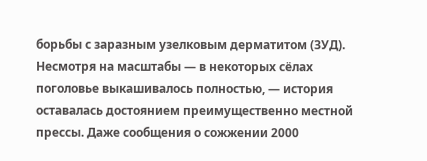борьбы с заразным узелковым дерматитом (ЗУД). Несмотря на масштабы — в некоторых сёлах поголовье выкашивалось полностью, — история оставалась достоянием преимущественно местной прессы. Даже сообщения о сожжении 2000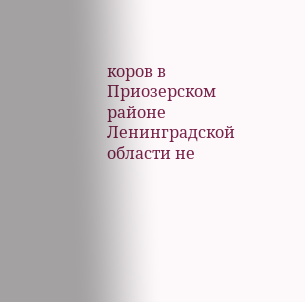коров в Приозерском районе Ленинградской области не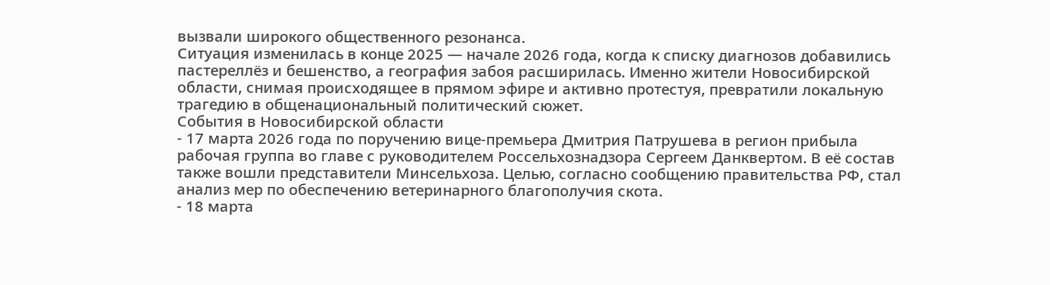вызвали широкого общественного резонанса.
Ситуация изменилась в конце 2025 — начале 2026 года, когда к списку диагнозов добавились пастереллёз и бешенство, а география забоя расширилась. Именно жители Новосибирской области, снимая происходящее в прямом эфире и активно протестуя, превратили локальную трагедию в общенациональный политический сюжет.
События в Новосибирской области
- 17 марта 2026 года по поручению вице-премьера Дмитрия Патрушева в регион прибыла рабочая группа во главе с руководителем Россельхознадзора Сергеем Данквертом. В её состав также вошли представители Минсельхоза. Целью, согласно сообщению правительства РФ, стал анализ мер по обеспечению ветеринарного благополучия скота.
- 18 марта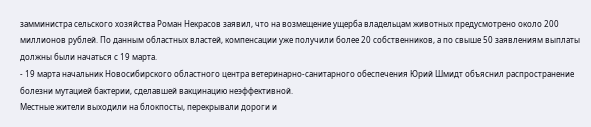замминистра сельского хозяйства Роман Некрасов заявил, что на возмещение ущерба владельцам животных предусмотрено около 200 миллионов рублей. По данным областных властей, компенсации уже получили более 20 собственников, а по свыше 50 заявлениям выплаты должны были начаться с 19 марта.
- 19 марта начальник Новосибирского областного центра ветеринарно-санитарного обеспечения Юрий Шмидт объяснил распространение болезни мутацией бактерии, сделавшей вакцинацию неэффективной.
Местные жители выходили на блокпосты, перекрывали дороги и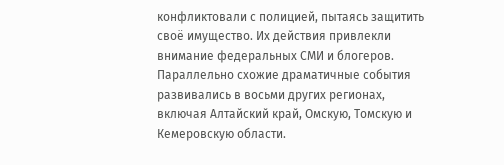конфликтовали с полицией, пытаясь защитить своё имущество. Их действия привлекли внимание федеральных СМИ и блогеров. Параллельно схожие драматичные события развивались в восьми других регионах, включая Алтайский край, Омскую, Томскую и Кемеровскую области.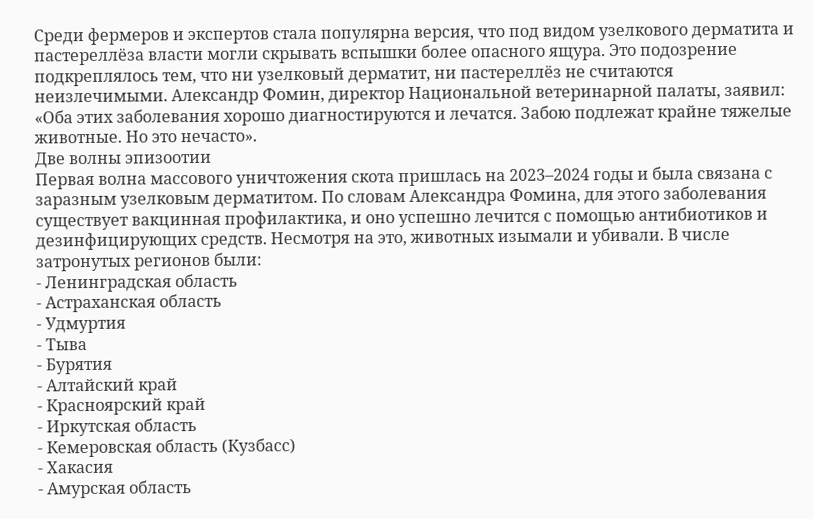Среди фермеров и экспертов стала популярна версия, что под видом узелкового дерматита и пастереллёза власти могли скрывать вспышки более опасного ящура. Это подозрение подкреплялось тем, что ни узелковый дерматит, ни пастереллёз не считаются неизлечимыми. Александр Фомин, директор Национальной ветеринарной палаты, заявил: «Оба этих заболевания хорошо диагностируются и лечатся. Забою подлежат крайне тяжелые животные. Но это нечасто».
Две волны эпизоотии
Первая волна массового уничтожения скота пришлась на 2023–2024 годы и была связана с заразным узелковым дерматитом. По словам Александра Фомина, для этого заболевания существует вакцинная профилактика, и оно успешно лечится с помощью антибиотиков и дезинфицирующих средств. Несмотря на это, животных изымали и убивали. В числе затронутых регионов были:
- Ленинградская область
- Астраханская область
- Удмуртия
- Тыва
- Бурятия
- Алтайский край
- Красноярский край
- Иркутская область
- Кемеровская область (Кузбасс)
- Хакасия
- Амурская область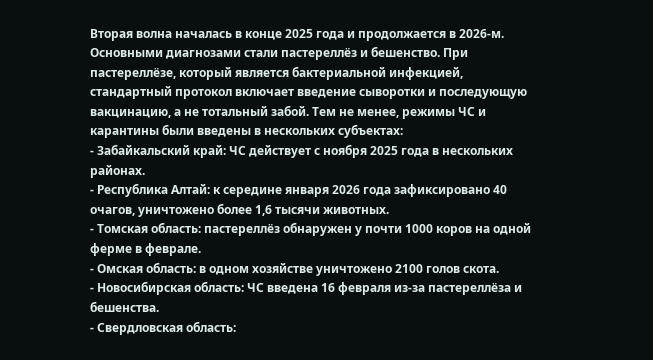Вторая волна началась в конце 2025 года и продолжается в 2026-м. Основными диагнозами стали пастереллёз и бешенство. При пастереллёзе, который является бактериальной инфекцией, стандартный протокол включает введение сыворотки и последующую вакцинацию, а не тотальный забой. Тем не менее, режимы ЧС и карантины были введены в нескольких субъектах:
- Забайкальский край: ЧС действует с ноября 2025 года в нескольких районах.
- Республика Алтай: к середине января 2026 года зафиксировано 40 очагов, уничтожено более 1,6 тысячи животных.
- Томская область: пастереллёз обнаружен у почти 1000 коров на одной ферме в феврале.
- Омская область: в одном хозяйстве уничтожено 2100 голов скота.
- Новосибирская область: ЧС введена 16 февраля из-за пастереллёза и бешенства.
- Свердловская область: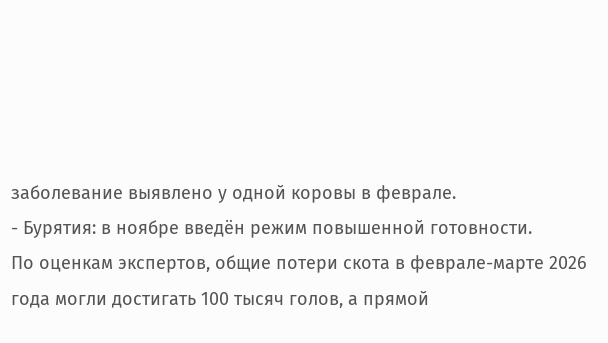заболевание выявлено у одной коровы в феврале.
- Бурятия: в ноябре введён режим повышенной готовности.
По оценкам экспертов, общие потери скота в феврале-марте 2026 года могли достигать 100 тысяч голов, а прямой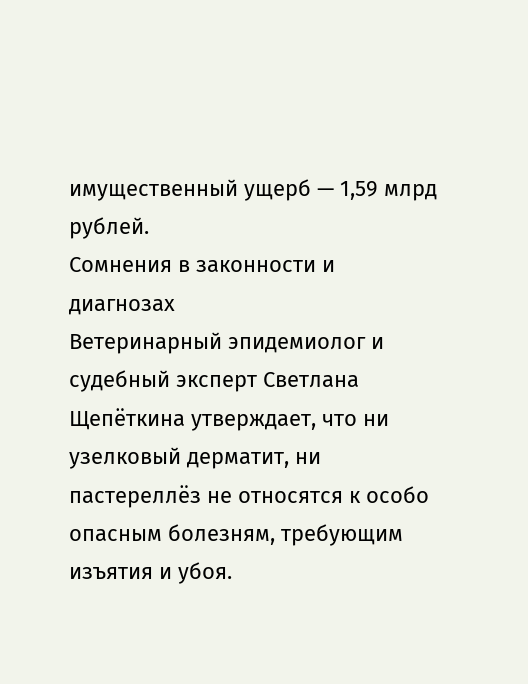имущественный ущерб — 1,59 млрд рублей.
Сомнения в законности и диагнозах
Ветеринарный эпидемиолог и судебный эксперт Светлана Щепёткина утверждает, что ни узелковый дерматит, ни пастереллёз не относятся к особо опасным болезням, требующим изъятия и убоя.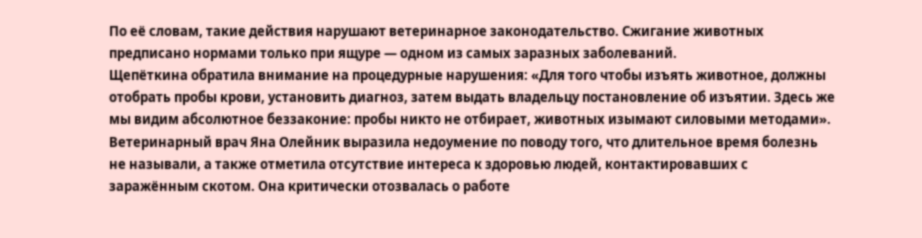По её словам, такие действия нарушают ветеринарное законодательство. Сжигание животных предписано нормами только при ящуре — одном из самых заразных заболеваний.
Щепёткина обратила внимание на процедурные нарушения: «Для того чтобы изъять животное, должны отобрать пробы крови, установить диагноз, затем выдать владельцу постановление об изъятии. Здесь же мы видим абсолютное беззаконие: пробы никто не отбирает, животных изымают силовыми методами».
Ветеринарный врач Яна Олейник выразила недоумение по поводу того, что длительное время болезнь не называли, а также отметила отсутствие интереса к здоровью людей, контактировавших с заражённым скотом. Она критически отозвалась о работе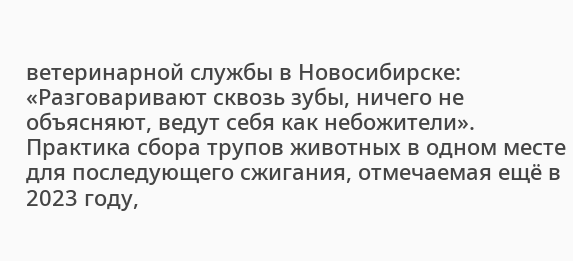ветеринарной службы в Новосибирске: «Разговаривают сквозь зубы, ничего не объясняют, ведут себя как небожители».
Практика сбора трупов животных в одном месте для последующего сжигания, отмечаемая ещё в 2023 году,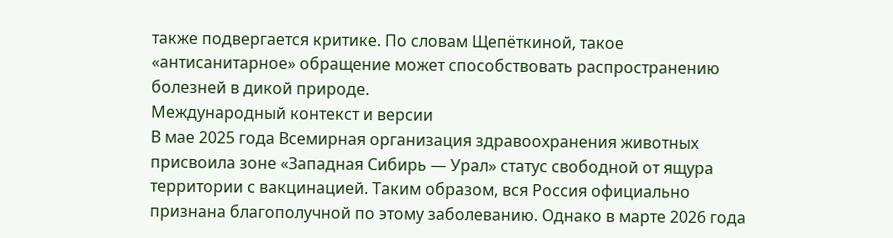также подвергается критике. По словам Щепёткиной, такое «антисанитарное» обращение может способствовать распространению болезней в дикой природе.
Международный контекст и версии
В мае 2025 года Всемирная организация здравоохранения животных присвоила зоне «Западная Сибирь — Урал» статус свободной от ящура территории с вакцинацией. Таким образом, вся Россия официально признана благополучной по этому заболеванию. Однако в марте 2026 года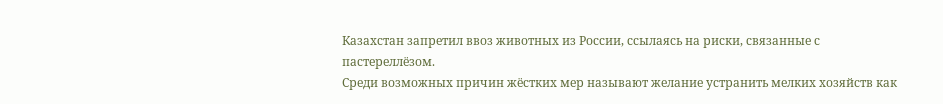Казахстан запретил ввоз животных из России, ссылаясь на риски, связанные с пастереллёзом.
Среди возможных причин жёстких мер называют желание устранить мелких хозяйств как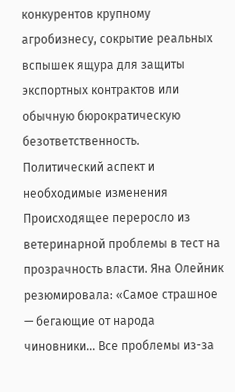конкурентов крупному агробизнесу, сокрытие реальных вспышек ящура для защиты экспортных контрактов или обычную бюрократическую безответственность.
Политический аспект и необходимые изменения
Происходящее переросло из ветеринарной проблемы в тест на прозрачность власти. Яна Олейник резюмировала: «Самое страшное — бегающие от народа чиновники... Все проблемы из-за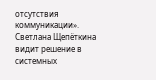отсутствия коммуникации».
Светлана Щепёткина видит решение в системных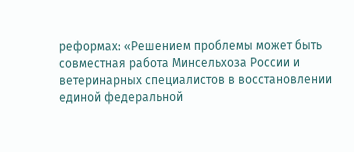реформах: «Решением проблемы может быть совместная работа Минсельхоза России и ветеринарных специалистов в восстановлении единой федеральной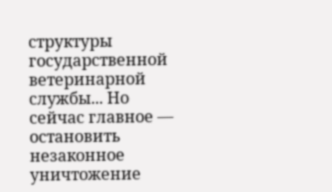структуры государственной ветеринарной службы... Но сейчас главное — остановить незаконное уничтожение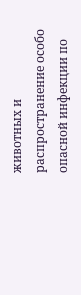животных и распространение особо опасной инфекции по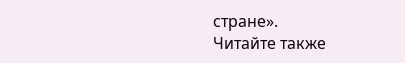стране».
Читайте также